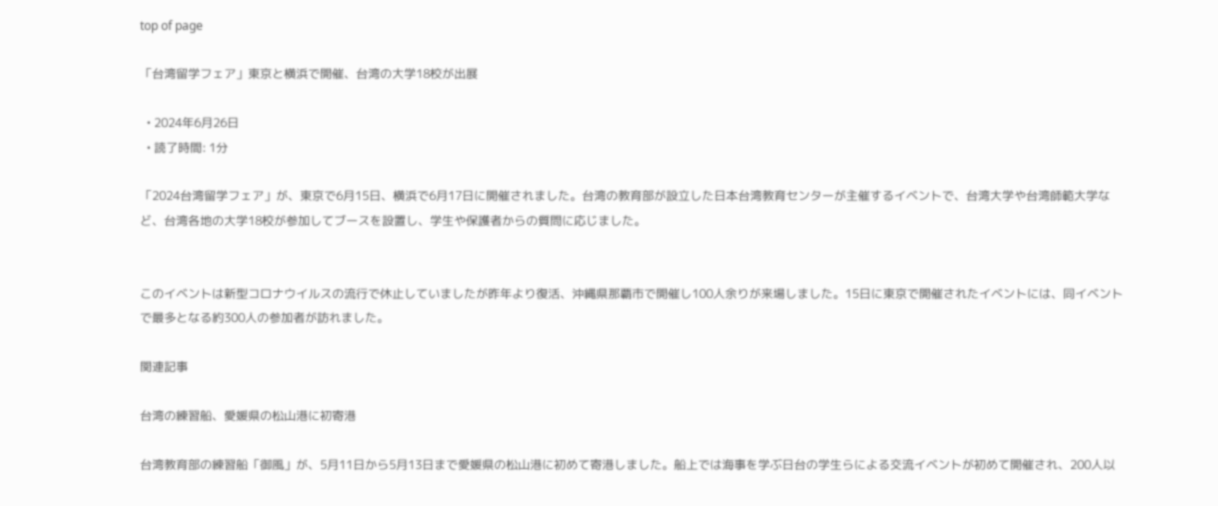top of page

「台湾留学フェア」東京と横浜で開催、台湾の大学18校が出展

  • 2024年6月26日
  • 読了時間: 1分

「2024台湾留学フェア」が、東京で6月15日、横浜で6月17日に開催されました。台湾の教育部が設立した日本台湾教育センターが主催するイベントで、台湾大学や台湾師範大学など、台湾各地の大学18校が参加してブースを設置し、学生や保護者からの質問に応じました。


このイベントは新型コロナウイルスの流行で休止していましたが昨年より復活、沖縄県那覇市で開催し100人余りが来場しました。15日に東京で開催されたイベントには、同イベントで最多となる約300人の参加者が訪れました。

関連記事

台湾の練習船、愛媛県の松山港に初寄港

台湾教育部の練習船「御風」が、5月11日から5月13日まで愛媛県の松山港に初めて寄港しました。船上では海事を学ぶ日台の学生らによる交流イベントが初めて開催され、200人以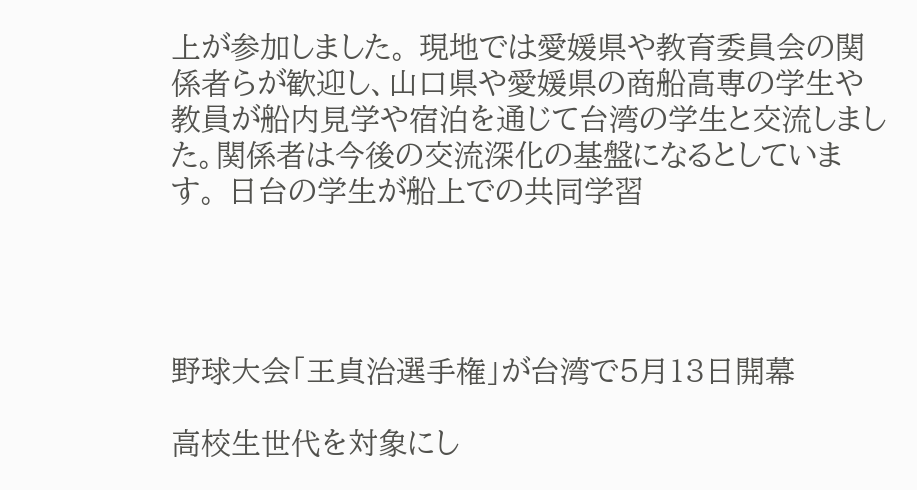上が参加しました。 現地では愛媛県や教育委員会の関係者らが歓迎し、山口県や愛媛県の商船高専の学生や教員が船内見学や宿泊を通じて台湾の学生と交流しました。関係者は今後の交流深化の基盤になるとしています。 日台の学生が船上での共同学習




野球大会「王貞治選手権」が台湾で5月13日開幕

高校生世代を対象にし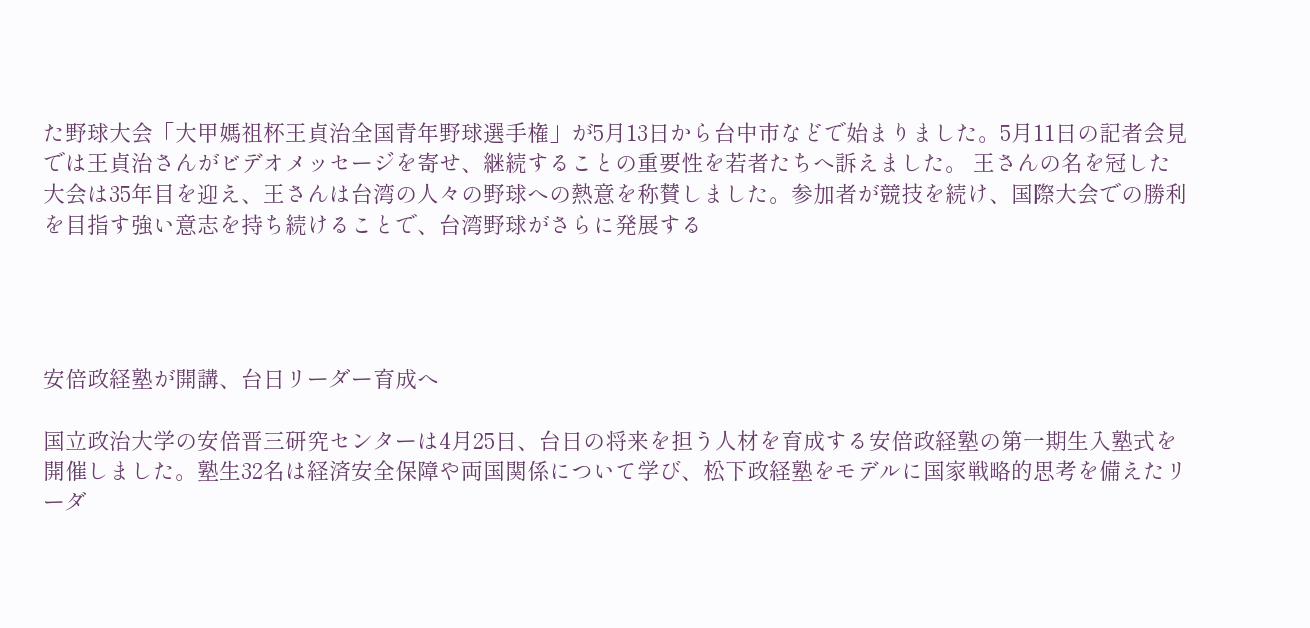た野球大会「大甲媽祖杯王貞治全国青年野球選手権」が5月13日から台中市などで始まりました。5月11日の記者会見では王貞治さんがビデオメッセージを寄せ、継続することの重要性を若者たちへ訴えました。 王さんの名を冠した大会は35年目を迎え、王さんは台湾の人々の野球への熱意を称賛しました。参加者が競技を続け、国際大会での勝利を目指す強い意志を持ち続けることで、台湾野球がさらに発展する




安倍政経塾が開講、台日リーダー育成へ

国立政治大学の安倍晋三研究センターは4月25日、台日の将来を担う人材を育成する安倍政経塾の第一期生入塾式を開催しました。塾生32名は経済安全保障や両国関係について学び、松下政経塾をモデルに国家戦略的思考を備えたリーダ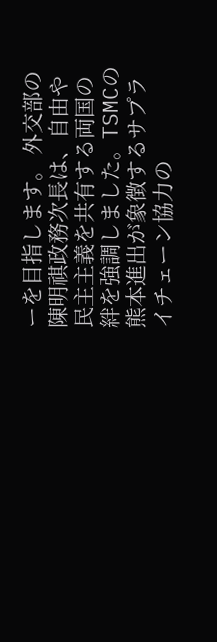ーを目指します。 外交部の陳明祺政務次長は、自由や民主主義を共有する両国の絆を強調しました。TSMCの熊本進出が象徴するサプライチェーン協力の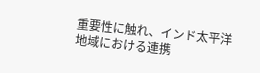重要性に触れ、インド太平洋地域における連携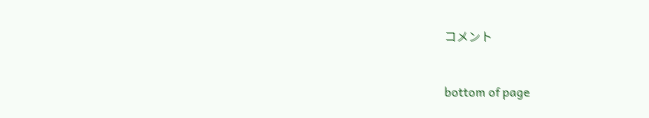コメント


bottom of page